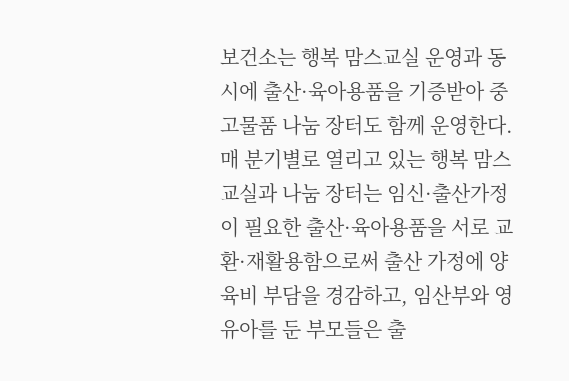보건소는 행복 맘스교실 운영과 동시에 출산·육아용품을 기증받아 중고물품 나눔 장터도 함께 운영한다.
매 분기별로 열리고 있는 행복 맘스교실과 나눔 장터는 임신·출산가정이 필요한 출산·육아용품을 서로 교환·재활용함으로써 출산 가정에 양육비 부담을 경감하고, 임산부와 영유아를 둔 부모들은 출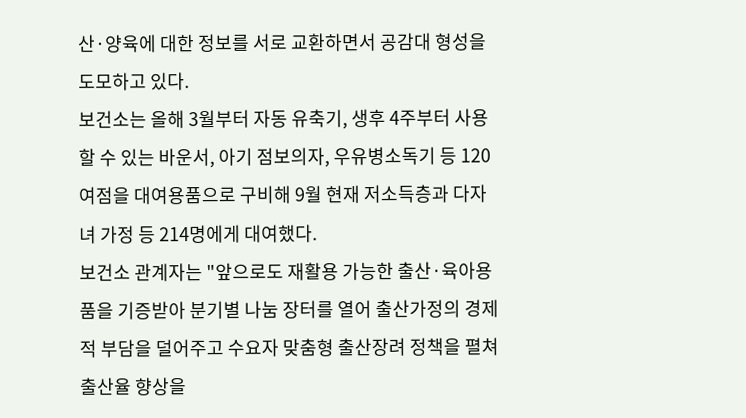산·양육에 대한 정보를 서로 교환하면서 공감대 형성을 도모하고 있다.
보건소는 올해 3월부터 자동 유축기, 생후 4주부터 사용할 수 있는 바운서, 아기 점보의자, 우유병소독기 등 120여점을 대여용품으로 구비해 9월 현재 저소득층과 다자녀 가정 등 214명에게 대여했다.
보건소 관계자는 "앞으로도 재활용 가능한 출산·육아용품을 기증받아 분기별 나눔 장터를 열어 출산가정의 경제적 부담을 덜어주고 수요자 맞춤형 출산장려 정책을 펼쳐 출산율 향상을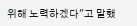위해 노력하겠다"고 말했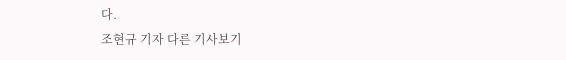다.
조현규 기자 다른 기사보기